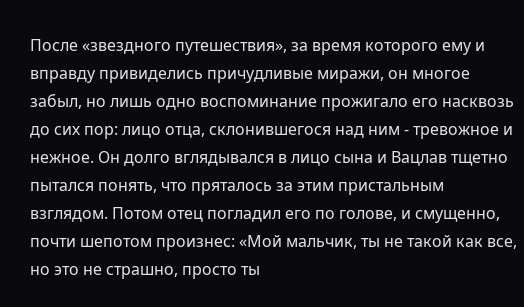После «звездного путешествия», за время которого ему и вправду привиделись причудливые миражи, он многое забыл, но лишь одно воспоминание прожигало его насквозь до сих пор: лицо отца, склонившегося над ним - тревожное и нежное. Он долго вглядывался в лицо сына и Вацлав тщетно пытался понять, что пряталось за этим пристальным взглядом. Потом отец погладил его по голове, и смущенно, почти шепотом произнес: «Мой мальчик, ты не такой как все, но это не страшно, просто ты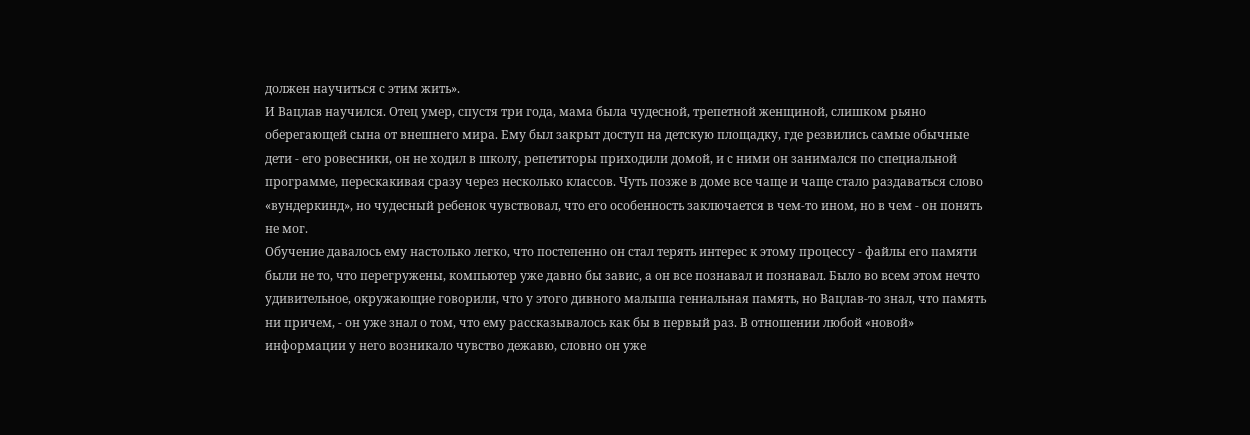должен научиться с этим жить».
И Вацлав научился. Отец умер, спустя три года, мама была чудесной, трепетной женщиной, слишком рьяно оберегающей сына от внешнего мира. Ему был закрыт доступ на детскую площадку, где резвились самые обычные дети - его ровесники, он не ходил в школу, репетиторы приходили домой, и с ними он занимался по специальной программе, перескакивая сразу через несколько классов. Чуть позже в доме все чаще и чаще стало раздаваться слово «вундеркинд», но чудесный ребенок чувствовал, что его особенность заключается в чем-то ином, но в чем - он понять не мог.
Обучение давалось ему настолько легко, что постепенно он стал терять интерес к этому процессу - файлы его памяти были не то, что перегружены, компьютер уже давно бы завис, а он все познавал и познавал. Было во всем этом нечто удивительное, окружающие говорили, что у этого дивного малыша гениальная память, но Вацлав-то знал, что память ни причем, - он уже знал о том, что ему рассказывалось как бы в первый раз. В отношении любой «новой» информации у него возникало чувство дежавю, словно он уже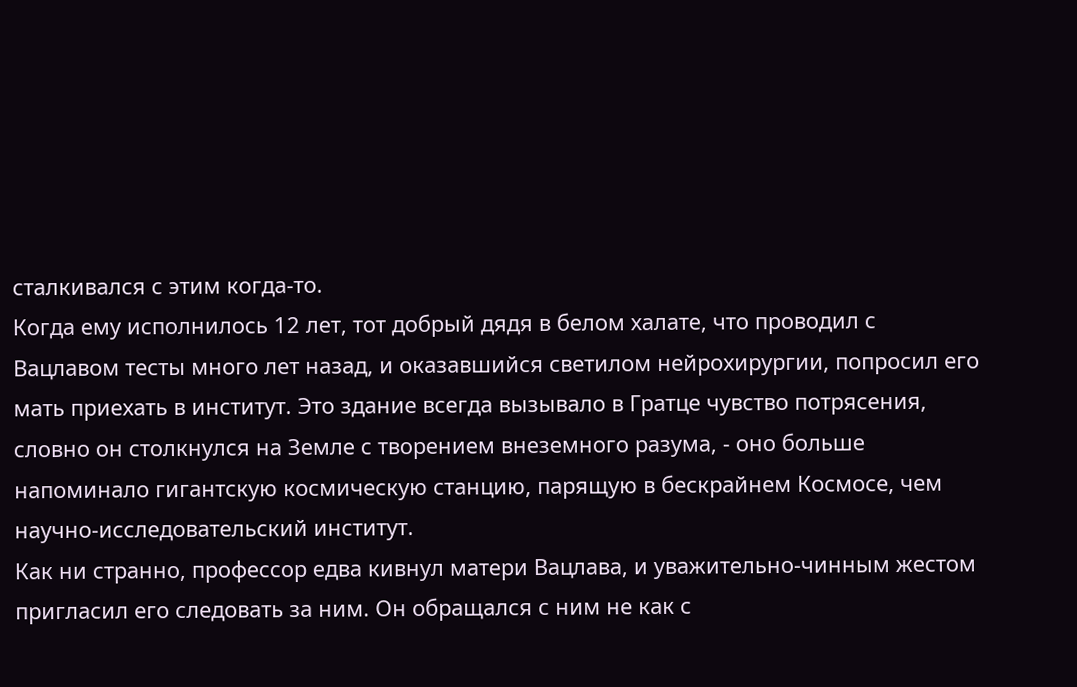сталкивался с этим когда-то.
Когда ему исполнилось 12 лет, тот добрый дядя в белом халате, что проводил с Вацлавом тесты много лет назад, и оказавшийся светилом нейрохирургии, попросил его мать приехать в институт. Это здание всегда вызывало в Гратце чувство потрясения, словно он столкнулся на Земле с творением внеземного разума, - оно больше напоминало гигантскую космическую станцию, парящую в бескрайнем Космосе, чем научно-исследовательский институт.
Как ни странно, профессор едва кивнул матери Вацлава, и уважительно-чинным жестом пригласил его следовать за ним. Он обращался с ним не как с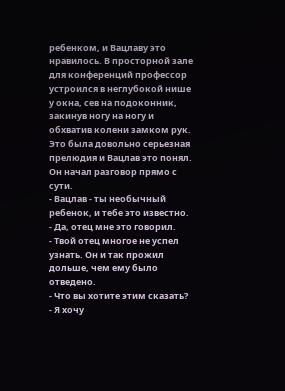ребенком, и Вацлаву это нравилось. В просторной зале для конференций профессор устроился в неглубокой нише у окна, сев на подоконник, закинув ногу на ногу и обхватив колени замком рук. Это была довольно серьезная прелюдия и Вацлав это понял.
Он начал разговор прямо с сути.
- Вацлав - ты необычный ребенок, и тебе это известно.
- Да, отец мне это говорил.
- Твой отец многое не успел узнать. Он и так прожил дольше, чем ему было отведено.
- Что вы хотите этим сказать?
- Я хочу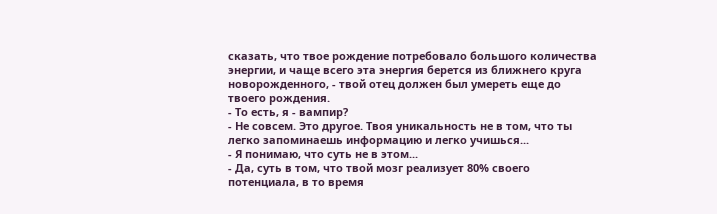сказать, что твое рождение потребовало большого количества энергии, и чаще всего эта энергия берется из ближнего круга новорожденного, - твой отец должен был умереть еще до твоего рождения.
- То есть, я - вампир?
- Не совсем. Это другое. Твоя уникальность не в том, что ты легко запоминаешь информацию и легко учишься...
- Я понимаю, что суть не в этом...
- Да, суть в том, что твой мозг реализует 80% своего потенциала, в то время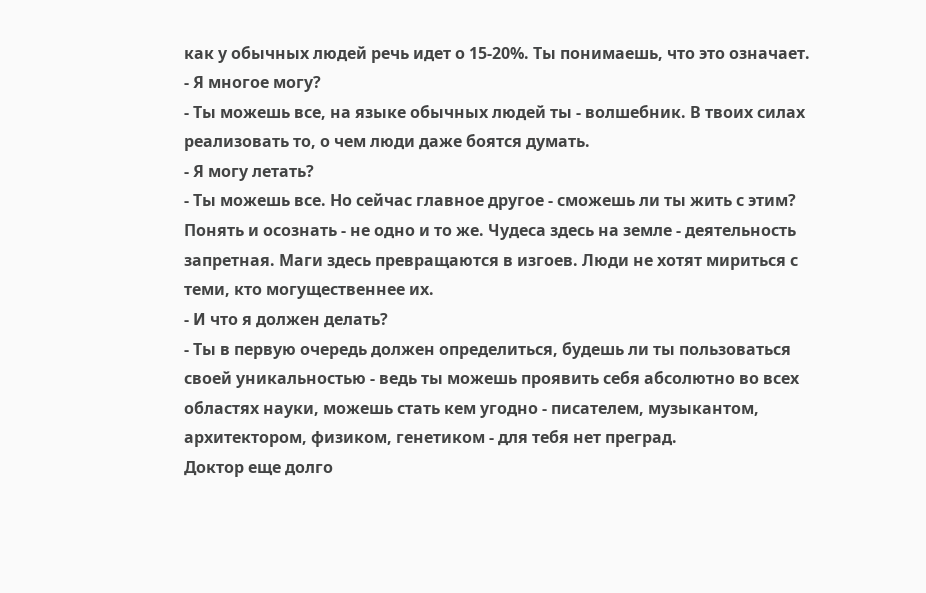как у обычных людей речь идет о 15-20%. Ты понимаешь, что это означает.
- Я многое могу?
- Ты можешь все, на языке обычных людей ты - волшебник. В твоих силах реализовать то, о чем люди даже боятся думать.
- Я могу летать?
- Ты можешь все. Но сейчас главное другое - сможешь ли ты жить с этим? Понять и осознать - не одно и то же. Чудеса здесь на земле - деятельность запретная. Маги здесь превращаются в изгоев. Люди не хотят мириться с теми, кто могущественнее их.
- И что я должен делать?
- Ты в первую очередь должен определиться, будешь ли ты пользоваться своей уникальностью - ведь ты можешь проявить себя абсолютно во всех областях науки, можешь стать кем угодно - писателем, музыкантом, архитектором, физиком, генетиком - для тебя нет преград.
Доктор еще долго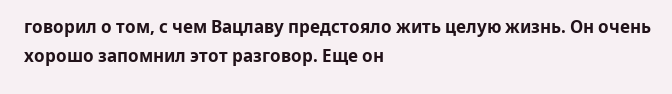говорил о том, с чем Вацлаву предстояло жить целую жизнь. Он очень хорошо запомнил этот разговор. Еще он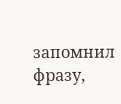запомнил фразу,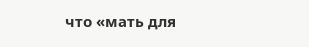что «мать для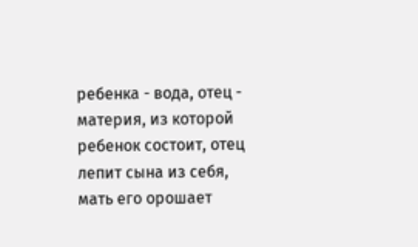ребенка - вода, отец - материя, из которой ребенок состоит, отец лепит сына из себя, мать его орошает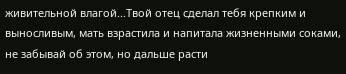живительной влагой...Твой отец сделал тебя крепким и выносливым, мать взрастила и напитала жизненными соками, не забывай об этом, но дальше расти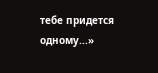тебе придется одному...»